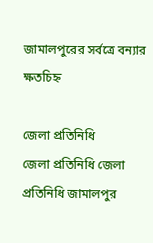জামালপুরের সর্বত্রে বন্যার ক্ষতচিহ্ন

জেলা প্রতিনিধি
জেলা প্রতিনিধি জেলা প্রতিনিধি জামালপুর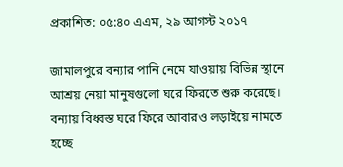প্রকাশিত: ০৫:৪০ এএম, ২৯ আগস্ট ২০১৭

জামালপুরে বন্যার পানি নেমে যাওয়ায় বিভিন্ন স্থানে আশ্রয় নেয়া মানুষগুলো ঘরে ফিরতে শুরু করেছে। বন্যায় বিধ্বস্ত ঘরে ফিরে আবারও লড়াইয়ে নামতে হচ্ছে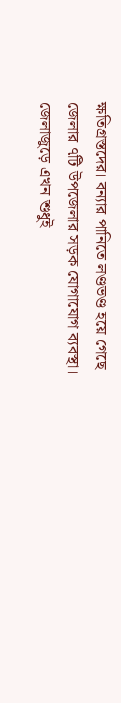ক্ষতিগ্রস্তদের। বন্যার পানিতে লণ্ডভণ্ড হয়ে গেছে জেলার ৭টি উপজেলার সড়ক যোগাযোগ ব্যবস্থা। জেলাজুড়ে এখন শুধুই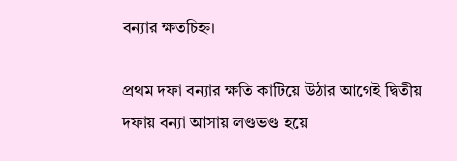বন্যার ক্ষতচিহ্ন।

প্রথম দফা বন্যার ক্ষতি কাটিয়ে উঠার আগেই দ্বিতীয় দফায় বন্যা আসায় লণ্ডভণ্ড হয়ে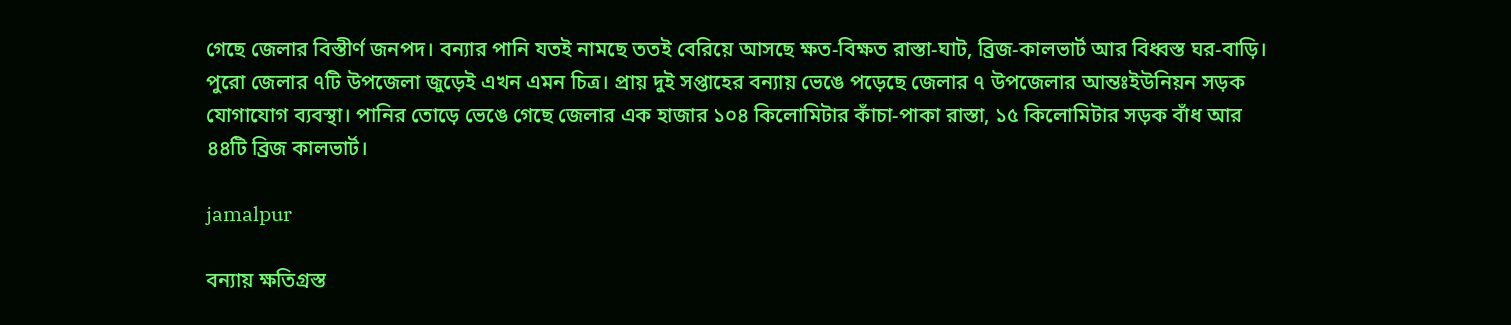গেছে জেলার বিস্তীর্ণ জনপদ। বন্যার পানি যতই নামছে ততই বেরিয়ে আসছে ক্ষত-বিক্ষত রাস্তা-ঘাট, ব্রিজ-কালভার্ট আর বিধ্বস্ত ঘর-বাড়ি। পুরো জেলার ৭টি উপজেলা জুড়েই এখন এমন চিত্র। প্রায় দুই সপ্তাহের বন্যায় ভেঙে পড়েছে জেলার ৭ উপজেলার আন্তঃইউনিয়ন সড়ক যোগাযোগ ব্যবস্থা। পানির তোড়ে ভেঙে গেছে জেলার এক হাজার ১০৪ কিলোমিটার কাঁচা-পাকা রাস্তা, ১৫ কিলোমিটার সড়ক বাঁধ আর ৪৪টি ব্রিজ কালভার্ট।

jamalpur

বন্যায় ক্ষতিগ্রস্ত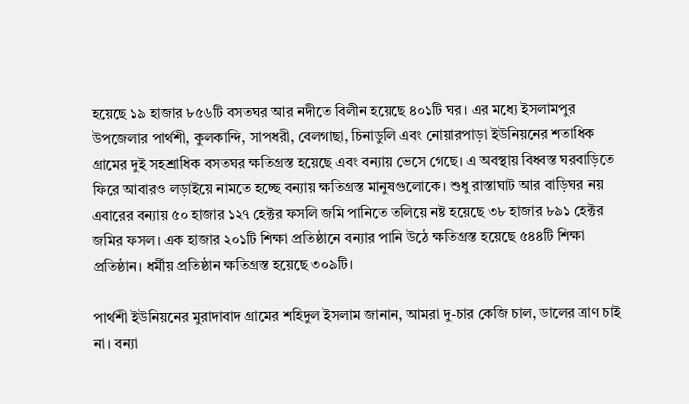হয়েছে ১৯ হাজার ৮৫৬টি বসতঘর আর নদীতে বিলীন হয়েছে ৪০১টি ঘর। এর মধ্যে ইসলামপুর উপজেলার পার্থশী, কুলকান্দি, সাপধরী, বেলগাছা, চিনাডুলি এবং নোয়ারপাড়া ইউনিয়নের শতাধিক গ্রামের দুই সহশ্রাধিক বসতঘর ক্ষতিগ্রস্ত হয়েছে এবং বন্যায় ভেসে গেছে। এ অবস্থায় বিধ্বস্ত ঘরবাড়িতে ফিরে আবারও লড়াইয়ে নামতে হচ্ছে বন্যায় ক্ষতিগ্রস্ত মানুষগুলোকে। শুধু রাস্তাঘাট আর বাড়িঘর নয় এবারের বন্যায় ৫০ হাজার ১২৭ হেক্টর ফসলি জমি পানিতে তলিয়ে নষ্ট হয়েছে ৩৮ হাজার ৮৯১ হেক্টর জমির ফসল। এক হাজার ২০১টি শিক্ষা প্রতিষ্ঠানে বন্যার পানি উঠে ক্ষতিগ্রস্ত হয়েছে ৫৪৪টি শিক্ষা প্রতিষ্ঠান। ধর্মীয় প্রতিষ্ঠান ক্ষতিগ্রস্ত হয়েছে ৩০৯টি।

পার্থশী ইউনিয়নের মুরাদাবাদ গ্রামের শহিদুল ইসলাম জানান, আমরা দু-চার কেজি চাল, ডালের ত্রাণ চাই না। বন্যা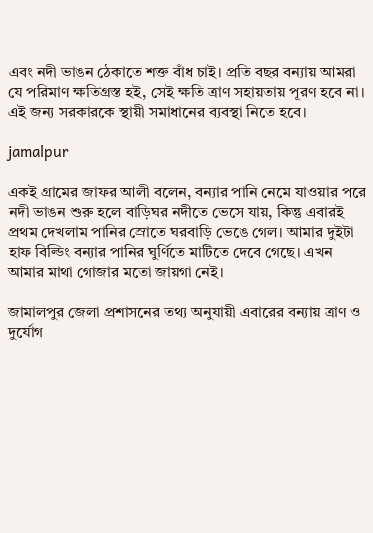এবং নদী ভাঙন ঠেকাতে শক্ত বাঁধ চাই। প্রতি বছর বন্যায় আমরা যে পরিমাণ ক্ষতিগ্রস্ত হই, সেই ক্ষতি ত্রাণ সহায়তায় পূরণ হবে না। এই জন্য সরকারকে স্থায়ী সমাধানের ব্যবস্থা নিতে হবে।

jamalpur

একই গ্রামের জাফর আলী বলেন, বন্যার পানি নেমে যাওয়ার পরে নদী ভাঙন শুরু হলে বাড়িঘর নদীতে ভেসে যায়, কিন্তু এবারই প্রথম দেখলাম পানির স্রোতে ঘরবাড়ি ভেঙে গেল। আমার দুইটা হাফ বিল্ডিং বন্যার পানির ঘুর্ণিতে মাটিতে দেবে গেছে। এখন আমার মাথা গোজার মতো জায়গা নেই।

জামালপুর জেলা প্রশাসনের তথ্য অনুযায়ী এবারের বন্যায় ত্রাণ ও দুর্যোগ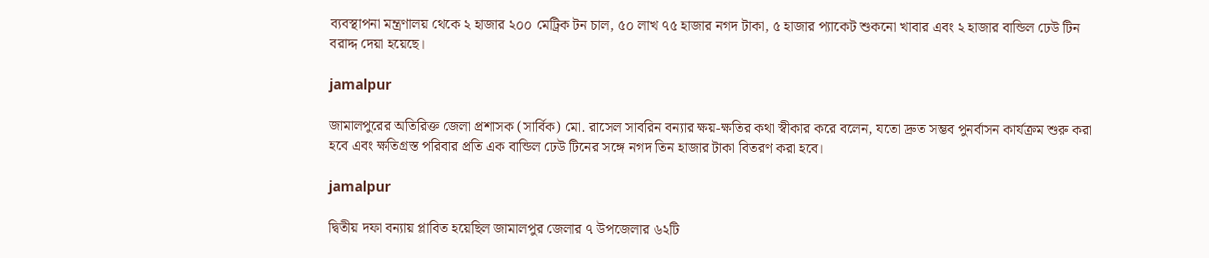ব্যবস্থাপনা মন্ত্রণালয় থেকে ২ হাজার ২০০ মেট্রিক টন চাল, ৫০ লাখ ৭৫ হাজার নগদ টাকা, ৫ হাজার প্যাকেট শুকনো খাবার এবং ২ হাজার বান্ডিল ঢেউ টিন বরাদ্দ দেয়া হয়েছে।

jamalpur

জামালপুরের অতিরিক্ত জেলা প্রশাসক (সার্বিক) মো. রাসেল সাবরিন বন্যার ক্ষয়-ক্ষতির কথা স্বীকার করে বলেন, যতো দ্রুত সম্ভব পুনর্বাসন কার্যক্রম শুরু করা হবে এবং ক্ষতিগ্রস্ত পরিবার প্রতি এক বান্ডিল ঢেউ টিনের সঙ্গে নগদ তিন হাজার টাকা বিতরণ করা হবে।

jamalpur

দ্বিতীয় দফা বন্যায় প্লাবিত হয়েছিল জামালপুর জেলার ৭ উপজেলার ৬২টি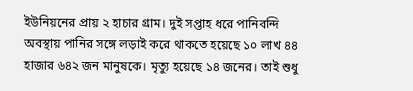ইউনিয়নের প্রায় ২ হাচার গ্রাম। দুই সপ্তাহ ধরে পানিবন্দি অবস্থায় পানির সঙ্গে লড়াই করে থাকতে হয়েছে ১০ লাখ ৪৪ হাজার ৬৪২ জন মানুষকে। মৃত্যু হয়েছে ১৪ জনের। তাই শুধু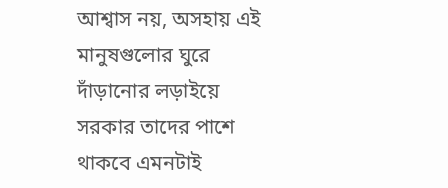আশ্বাস নয়, অসহায় এই মানুষগুলোর ঘুরে দাঁড়ানোর লড়াইয়ে সরকার তাদের পাশে থাকবে এমনটাই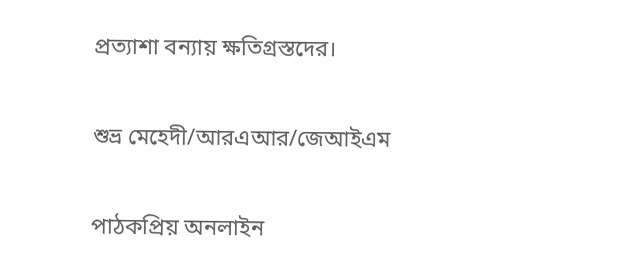প্রত্যাশা বন্যায় ক্ষতিগ্রস্তদের।

শুভ্র মেহেদী/আরএআর/জেআইএম

পাঠকপ্রিয় অনলাইন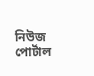নিউজ পোর্টাল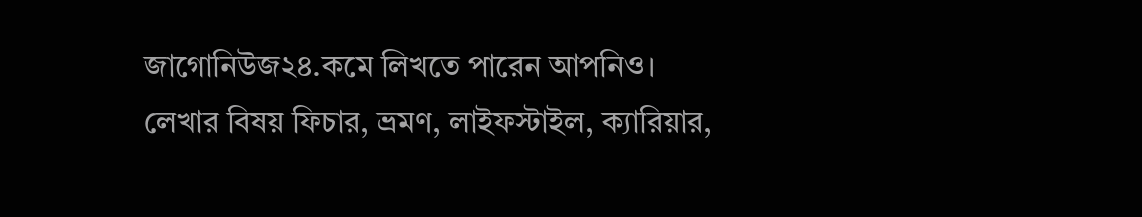জাগোনিউজ২৪.কমে লিখতে পারেন আপনিও। লেখার বিষয় ফিচার, ভ্রমণ, লাইফস্টাইল, ক্যারিয়ার,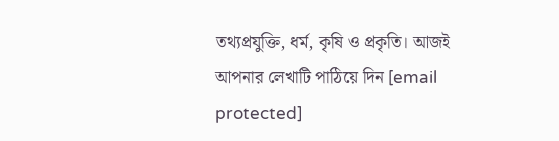তথ্যপ্রযুক্তি, ধর্ম, কৃষি ও প্রকৃতি। আজই আপনার লেখাটি পাঠিয়ে দিন [email protected]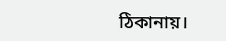ঠিকানায়।